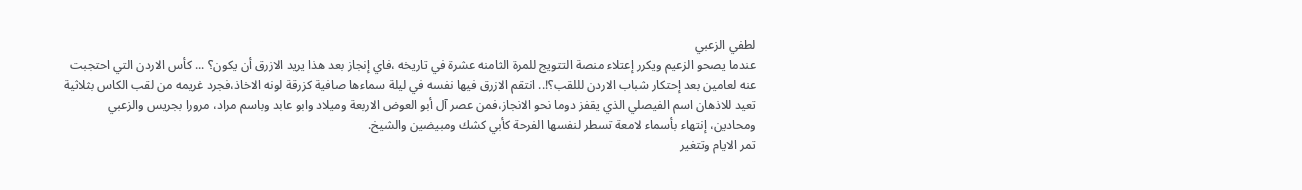لطفي الزعبي
عندما يصحو الزعيم ويكرر إعتلاء منصة التتويج للمرة الثامنه عشرة في تاريخه ،فاي إنجاز بعد هذا يريد الازرق أن يكون؟ ... كأس الاردن التي احتجبت عنه لعامين بعد إحتكار شباب الاردن لللقب؟!.. انتقم الازرق فيها نفسه في ليلة سماءها صافية كزرقة لونه الاخاذ،فجرد غريمه من لقب الكاس بثلاثية تعيد للاذهان اسم الفيصلي الذي يقفز دوما نحو الانجاز،فمن عصر آل أبو العوض الاربعة وميلاد وابو عابد وباسم مراد، مرورا بجريس والزعبي ومحادين، إنتهاء بأسماء لامعة تسطر لنفسها الفرحة كأبي كشك ومبيضين والشيخ.
تمر الايام وتتغير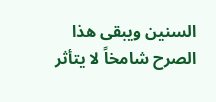السنين ويبقى هذا الصرح شامخاً لا يتأثر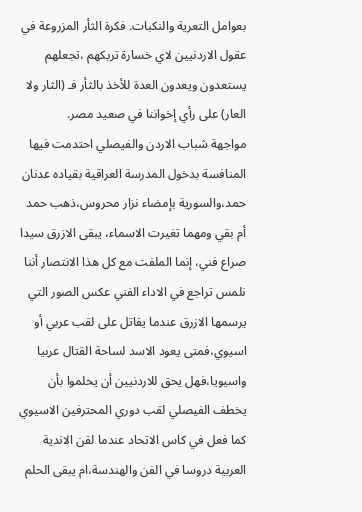بعوامل التعرية والنكبات. فكرة الثأر المزروعة في عقول الاردنيين لاي خسارة تربكهم ،تجعلهم يستعدون ويعدون العدة للأخذ بالثأر فـ (الثار ولا العار) على رأي إخواننا في صعيد مصر.
مواجهة شباب الاردن والفيصلي احتدمت فيها المنافسة بدخول المدرسة العراقية بقياده عدنان حمد،والسورية بإمضاء نزار محروس،ذهب حمد أم بقي ومهما تغيرت الاسماء، يبقى الازرق سيدا صراع فني، إنما الملفت مع كل هذا الانتصار أننا نلمس تراجع في الاداء الفني عكس الصور التي يرسمها الازرق عندما يقاتل على لقب عربي أو اسيوي،فمتى يعود الاسد لساحة القتال عربيا واسيويا،فهل يحق للاردنيين أن يحلموا بأن يخطف الفيصلي لقب دوري المحترفين الاسيوي كما فعل في كاس الاتحاد عندما لقن الاندية العربية دروسا في الفن والهندسة،ام يبقى الحلم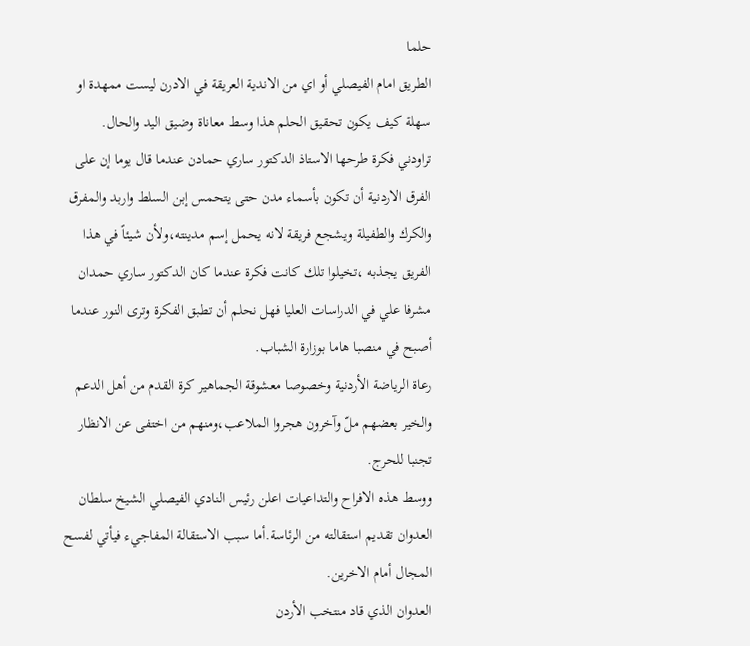حلما
الطريق امام الفيصلي أو اي من الاندية العريقة في الادرن ليست ممهدة او سهلة كيف يكون تحقيق الحلم هذا وسط معاناة وضيق اليد والحال.
تراودني فكرة طرحها الاستاذ الدكتور ساري حمادن عندما قال يوما إن على الفرق الاردنية أن تكون بأسماء مدن حتى يتحمس إبن السلط واربد والمفرق والكرك والطفيلة ويشجع فريقة لانه يحمل إسم مدينته،ولأن شيئاً في هذا الفريق يجذبه ،تخيلوا تلك كانت فكرة عندما كان الدكتور ساري حمدان مشرفا علي في الدراسات العليا فهل نحلم أن تطبق الفكرة وترى النور عندما أصبح في منصبا هاما بوزارة الشباب.
رعاة الرياضة الأردنية وخصوصا معشوقة الجماهير كرة القدم من أهل الدعم والخير بعضهم ملّ وآخرون هجروا الملاعب،ومنهم من اختفى عن الانظار تجنبا للحرج.
ووسط هذه الافراح والتداعيات اعلن رئيس النادي الفيصلي الشيخ سلطان العدوان تقديم استقالته من الرئاسة.أما سبب الاستقالة المفاجيء فيأتي لفسح المجال أمام الاخرين.
العدوان الذي قاد منتخب الأردن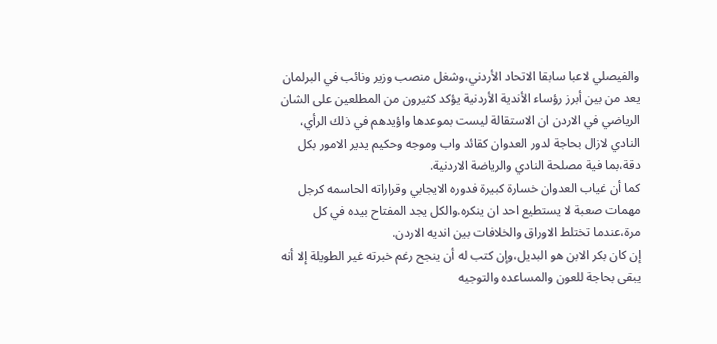والفيصلي لاعبا سابقا الاتحاد الأردني،وشغل منصب وزير ونائب في البرلمان يعد من بين أبرز رؤساء الأندية الأردنية يؤكد كثيرون من المطلعين على الشان الرياضي في الاردن ان الاستقالة ليست بموعدها واؤيدهم في ذلك الرأي، النادي لازال بحاجة لدور العدوان كقائد واب وموجه وحكيم يدير الامور بكل دقة،بما فية مصلحة النادي والرياضة الاردنية.
كما أن غياب العدوان خسارة كبيرة فدوره الايجابي وقراراته الحاسمه كرجل مهمات صعبة لا يستطيع احد ان ينكره.والكل يجد المفتاح بيده في كل مرة،عندما تختلط الاوراق والخلافات بين انديه الاردن.
إن كان بكر الابن هو البديل،وإن كتب له أن ينجح رغم خبرته غير الطويلة إلا أنه يبقى بحاجة للعون والمساعده والتوجيه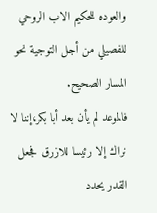والعوده للحكيم الاب الروحي للفصيلي من أجل التوجية نحو المسار الصحيح.
فالموعد لم يأن بعد أبا بكر،إننا لا نراك إلا رئيسا للازرق فجعل القدر يحدد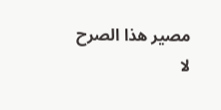مصير هذا الصرح لا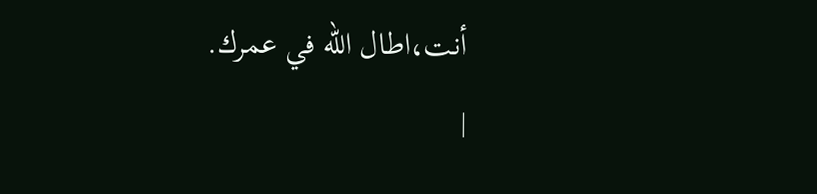أنت،اطال الله في عمرك.
|